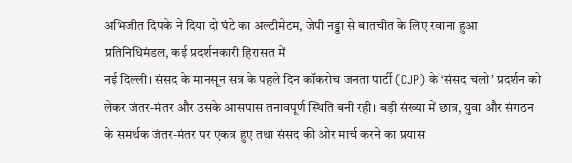अभिजीत दिपके ने दिया दो घंटे का अल्टीमेटम, जेपी नड्डा से बातचीत के लिए रवाना हुआ प्रतिनिधिमंडल, कई प्रदर्शनकारी हिरासत में
नई दिल्ली। संसद के मानसून सत्र के पहले दिन कॉकरोच जनता पार्टी (CJP) के ‘संसद चलो’ प्रदर्शन को लेकर जंतर-मंतर और उसके आसपास तनावपूर्ण स्थिति बनी रही। बड़ी संख्या में छात्र, युवा और संगठन के समर्थक जंतर-मंतर पर एकत्र हुए तथा संसद की ओर मार्च करने का प्रयास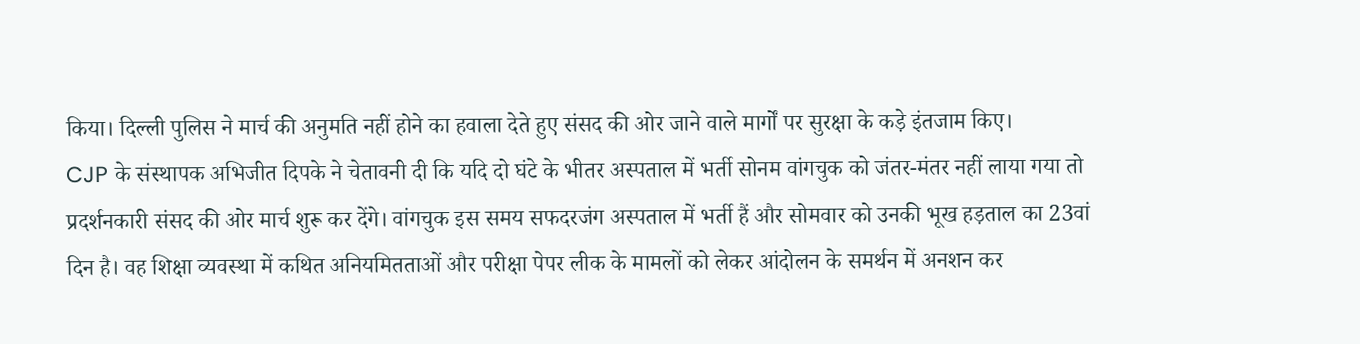किया। दिल्ली पुलिस ने मार्च की अनुमति नहीं होने का हवाला देते हुए संसद की ओर जाने वाले मार्गों पर सुरक्षा के कड़े इंतजाम किए।
CJP के संस्थापक अभिजीत दिपके ने चेतावनी दी कि यदि दो घंटे के भीतर अस्पताल में भर्ती सोनम वांगचुक को जंतर-मंतर नहीं लाया गया तो प्रदर्शनकारी संसद की ओर मार्च शुरू कर देंगे। वांगचुक इस समय सफदरजंग अस्पताल में भर्ती हैं और सोमवार को उनकी भूख हड़ताल का 23वां दिन है। वह शिक्षा व्यवस्था में कथित अनियमितताओं और परीक्षा पेपर लीक के मामलों को लेकर आंदोलन के समर्थन में अनशन कर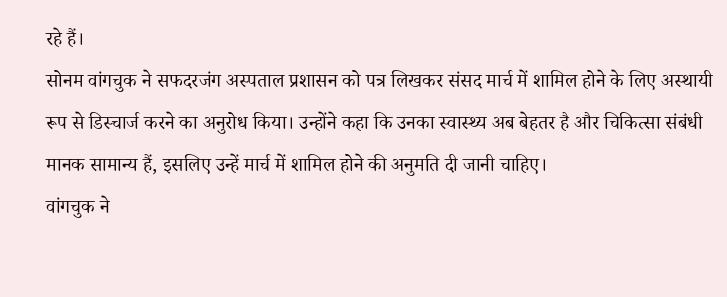रहे हैं।
सोनम वांगचुक ने सफदरजंग अस्पताल प्रशासन को पत्र लिखकर संसद मार्च में शामिल होने के लिए अस्थायी रूप से डिस्चार्ज करने का अनुरोध किया। उन्होंने कहा कि उनका स्वास्थ्य अब बेहतर है और चिकित्सा संबंधी मानक सामान्य हैं, इसलिए उन्हें मार्च में शामिल होने की अनुमति दी जानी चाहिए।
वांगचुक ने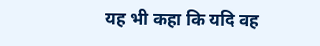यह भी कहा कि यदि वह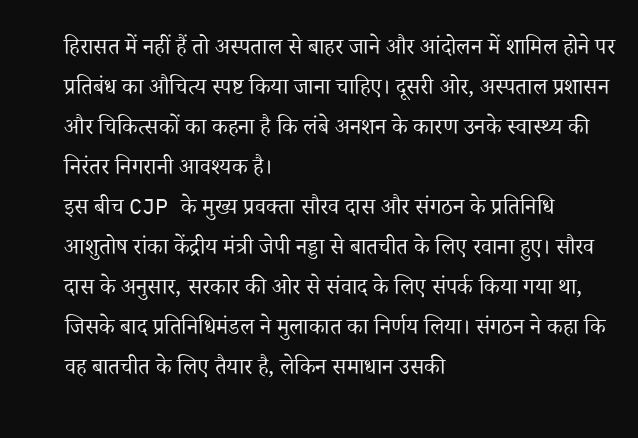हिरासत में नहीं हैं तो अस्पताल से बाहर जाने और आंदोलन में शामिल होने पर प्रतिबंध का औचित्य स्पष्ट किया जाना चाहिए। दूसरी ओर, अस्पताल प्रशासन और चिकित्सकों का कहना है कि लंबे अनशन के कारण उनके स्वास्थ्य की निरंतर निगरानी आवश्यक है।
इस बीच CJP के मुख्य प्रवक्ता सौरव दास और संगठन के प्रतिनिधि आशुतोष रांका केंद्रीय मंत्री जेपी नड्डा से बातचीत के लिए रवाना हुए। सौरव दास के अनुसार, सरकार की ओर से संवाद के लिए संपर्क किया गया था, जिसके बाद प्रतिनिधिमंडल ने मुलाकात का निर्णय लिया। संगठन ने कहा कि वह बातचीत के लिए तैयार है, लेकिन समाधान उसकी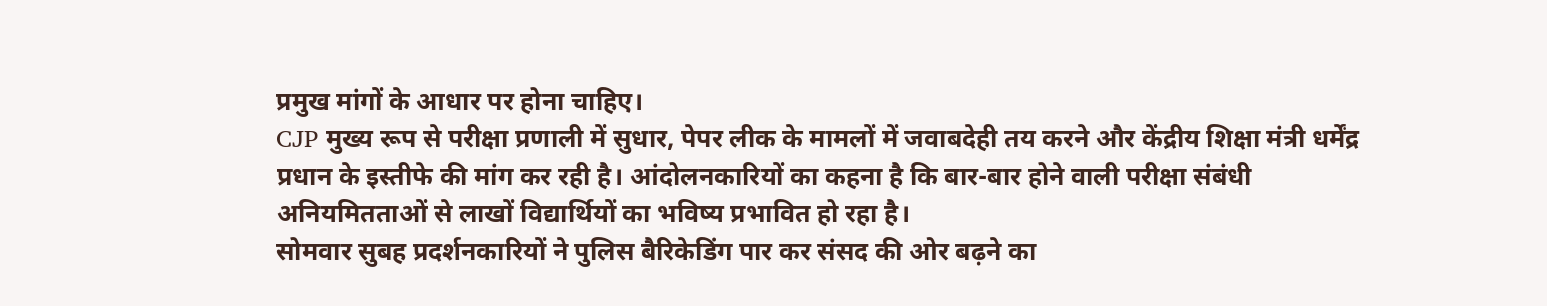प्रमुख मांगों के आधार पर होना चाहिए।
CJP मुख्य रूप से परीक्षा प्रणाली में सुधार, पेपर लीक के मामलों में जवाबदेही तय करने और केंद्रीय शिक्षा मंत्री धर्मेंद्र प्रधान के इस्तीफे की मांग कर रही है। आंदोलनकारियों का कहना है कि बार-बार होने वाली परीक्षा संबंधी अनियमितताओं से लाखों विद्यार्थियों का भविष्य प्रभावित हो रहा है।
सोमवार सुबह प्रदर्शनकारियों ने पुलिस बैरिकेडिंग पार कर संसद की ओर बढ़ने का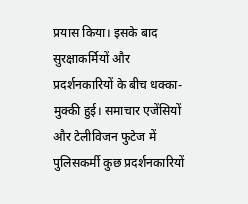प्रयास किया। इसके बाद सुरक्षाकर्मियों और प्रदर्शनकारियों के बीच धक्का-मुक्की हुई। समाचार एजेंसियों और टेलीविजन फुटेज में पुलिसकर्मी कुछ प्रदर्शनकारियों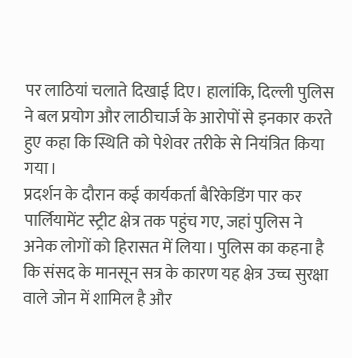पर लाठियां चलाते दिखाई दिए। हालांकि, दिल्ली पुलिस ने बल प्रयोग और लाठीचार्ज के आरोपों से इनकार करते हुए कहा कि स्थिति को पेशेवर तरीके से नियंत्रित किया गया।
प्रदर्शन के दौरान कई कार्यकर्ता बैरिकेडिंग पार कर पार्लियामेंट स्ट्रीट क्षेत्र तक पहुंच गए, जहां पुलिस ने अनेक लोगों को हिरासत में लिया। पुलिस का कहना है कि संसद के मानसून सत्र के कारण यह क्षेत्र उच्च सुरक्षा वाले जोन में शामिल है और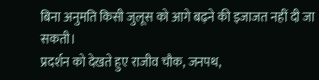बिना अनुमति किसी जुलूस को आगे बढ़ने की इजाजत नहीं दी जा सकती।
प्रदर्शन को देखते हुए राजीव चौक, जनपथ,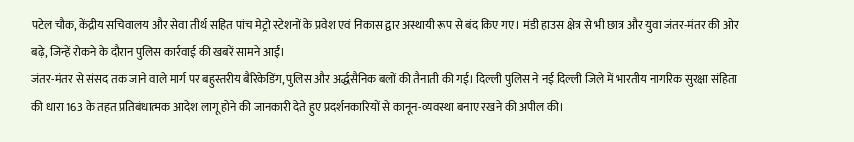पटेल चौक, केंद्रीय सचिवालय और सेवा तीर्थ सहित पांच मेट्रो स्टेशनों के प्रवेश एवं निकास द्वार अस्थायी रूप से बंद किए गए। मंडी हाउस क्षेत्र से भी छात्र और युवा जंतर-मंतर की ओर बढ़े, जिन्हें रोकने के दौरान पुलिस कार्रवाई की खबरें सामने आईं।
जंतर-मंतर से संसद तक जाने वाले मार्ग पर बहुस्तरीय बैरिकेडिंग, पुलिस और अर्द्धसैनिक बलों की तैनाती की गई। दिल्ली पुलिस ने नई दिल्ली जिले में भारतीय नागरिक सुरक्षा संहिता की धारा 163 के तहत प्रतिबंधात्मक आदेश लागू होने की जानकारी देते हुए प्रदर्शनकारियों से कानून-व्यवस्था बनाए रखने की अपील की।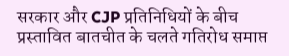सरकार और CJP प्रतिनिधियों के बीच प्रस्तावित बातचीत के चलते गतिरोध समाप्त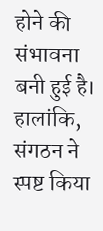होने की संभावना बनी हुई है। हालांकि, संगठन ने स्पष्ट किया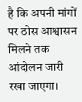है कि अपनी मांगों पर ठोस आश्वासन मिलने तक आंदोलन जारी रखा जाएगा।